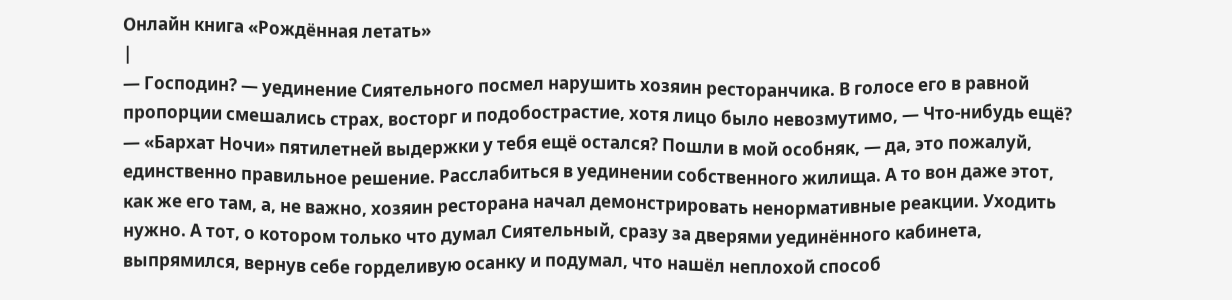Онлайн книга «Рождённая летать»
|
— Господин? — уединение Сиятельного посмел нарушить хозяин ресторанчика. В голосе его в равной пропорции смешались страх, восторг и подобострастие, хотя лицо было невозмутимо, — Что-нибудь ещё? — «Бархат Ночи» пятилетней выдержки у тебя ещё остался? Пошли в мой особняк, — да, это пожалуй, единственно правильное решение. Расслабиться в уединении собственного жилища. А то вон даже этот, как же его там, а, не важно, хозяин ресторана начал демонстрировать ненормативные реакции. Уходить нужно. А тот, о котором только что думал Сиятельный, сразу за дверями уединённого кабинета, выпрямился, вернув себе горделивую осанку и подумал, что нашёл неплохой способ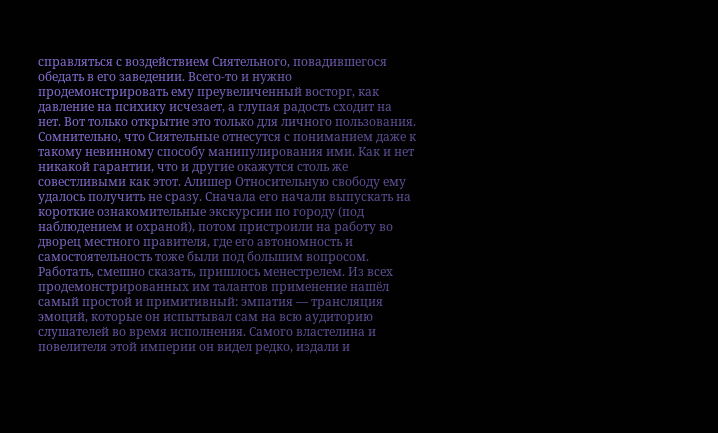справляться с воздействием Сиятельного, повадившегося обедать в его заведении. Всего-то и нужно продемонстрировать ему преувеличенный восторг, как давление на психику исчезает, а глупая радость сходит на нет. Вот только открытие это только для личного пользования. Сомнительно, что Сиятельные отнесутся с пониманием даже к такому невинному способу манипулирования ими. Как и нет никакой гарантии, что и другие окажутся столь же совестливыми как этот. Алишер Относительную свободу ему удалось получить не сразу. Сначала его начали выпускать на короткие ознакомительные экскурсии по городу (под наблюдением и охраной), потом пристроили на работу во дворец местного правителя, где его автономность и самостоятельность тоже были под большим вопросом. Работать, смешно сказать, пришлось менестрелем. Из всех продемонстрированных им талантов применение нашёл самый простой и примитивный: эмпатия — трансляция эмоций, которые он испытывал сам на всю аудиторию слушателей во время исполнения. Самого властелина и повелителя этой империи он видел редко, издали и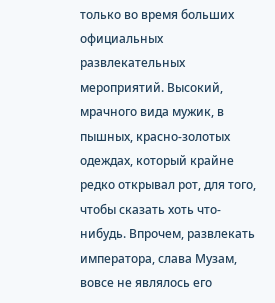только во время больших официальных развлекательных мероприятий. Высокий, мрачного вида мужик, в пышных, красно-золотых одеждах, который крайне редко открывал рот, для того, чтобы сказать хоть что-нибудь. Впрочем, развлекать императора, слава Музам, вовсе не являлось его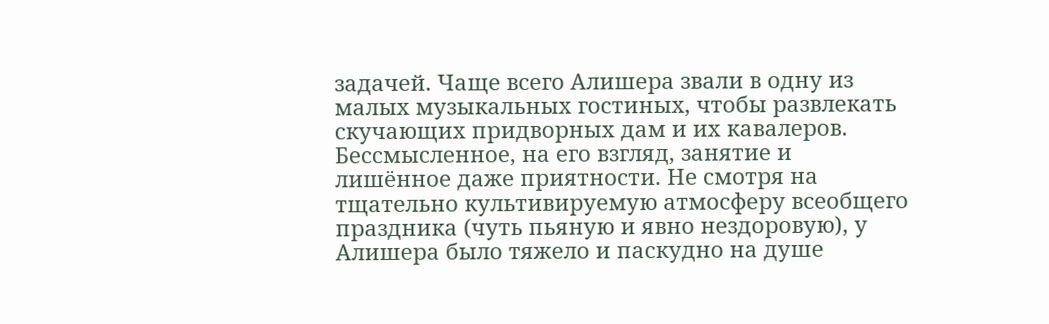задачей. Чаще всего Алишера звали в одну из малых музыкальных гостиных, чтобы развлекать скучающих придворных дам и их кавалеров. Бессмысленное, на его взгляд, занятие и лишённое даже приятности. Не смотря на тщательно культивируемую атмосферу всеобщего праздника (чуть пьяную и явно нездоровую), у Алишера было тяжело и паскудно на душе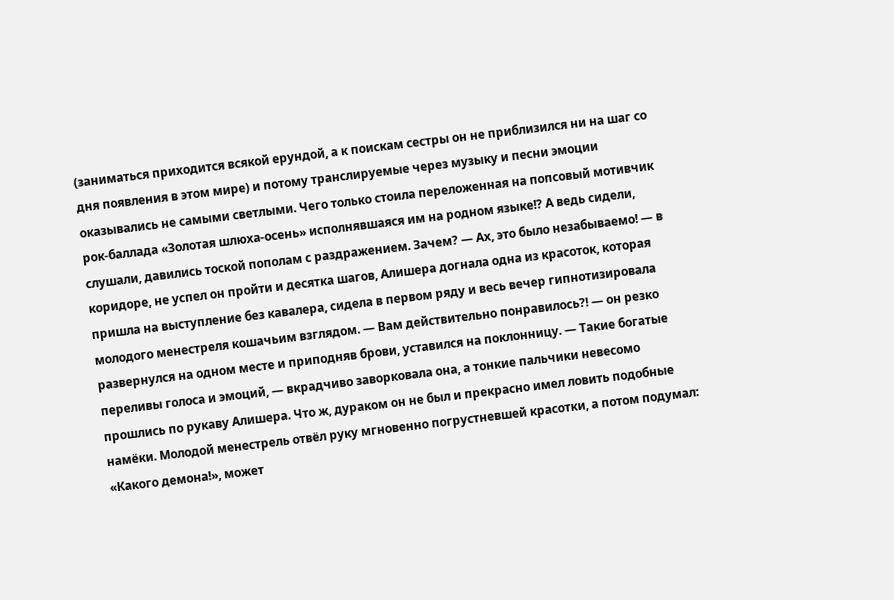(заниматься приходится всякой ерундой, а к поискам сестры он не приблизился ни на шаг со дня появления в этом мире) и потому транслируемые через музыку и песни эмоции оказывались не самыми светлыми. Чего только стоила переложенная на попсовый мотивчик рок-баллада «Золотая шлюха-осень» исполнявшаяся им на родном языке!? А ведь сидели, слушали, давились тоской пополам с раздражением. Зачем? — Ах, это было незабываемо! — в коридоре, не успел он пройти и десятка шагов, Алишера догнала одна из красоток, которая пришла на выступление без кавалера, сидела в первом ряду и весь вечер гипнотизировала молодого менестреля кошачьим взглядом. — Вам действительно понравилось?! — он резко развернулся на одном месте и приподняв брови, уставился на поклонницу. — Такие богатые переливы голоса и эмоций, — вкрадчиво заворковала она, а тонкие пальчики невесомо прошлись по рукаву Алишера. Что ж, дураком он не был и прекрасно имел ловить подобные намёки. Молодой менестрель отвёл руку мгновенно погрустневшей красотки, а потом подумал: «Какого демона!», может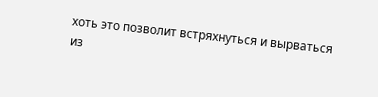хоть это позволит встряхнуться и вырваться из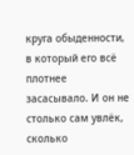круга обыденности, в который его всё плотнее засасывало. И он не столько сам увлёк, сколько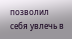позволил себя увлечь в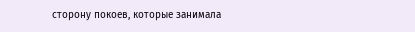сторону покоев, которые занимала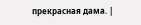прекрасная дама. |